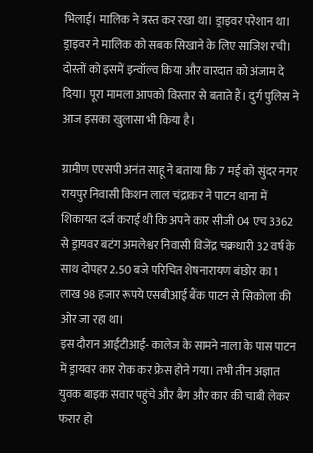भिलाई। मालिक ने त्रस्त कर रखा था। ड्राइवर परेशान था। ड्राइवर ने मालिक को सबक सिखाने के लिए साजिश रची। दोस्तों को इसमें इन्वॉल्व किया और वारदात को अंजाम दे दिया। पूरा मामला आपको विस्तार से बताते हैं। दुर्ग पुलिस ने आज इसका खुलासा भी किया है।

ग्रामीण एएसपी अनंत साहू ने बताया कि 7 मई को सुंदर नगर रायपुर निवासी किशन लाल चंद्राकर ने पाटन थाना में शिकायत दर्ज कराई थी कि अपने कार सीजी 04 एच 3362 से ड्रायवर बटंग अमलेश्वर निवासी विजेंद्र चक्रधारी 32 वर्ष के साथ दोपहर 2.50 बजे परिचित शेषनारायण बंछोर का 1 लाख 98 हजार रूपये एसबीआई बैंक पाटन से सिकोला की ओर जा रहा था।
इस दौरान आईटीआई- कालेज के सामने नाला के पास पाटन में ड्रायवर कार रोक कर फ्रेस होने गया। तभी तीन अज्ञात युवक बाइक सवार पहुंचे और बैग और कार की चाबी लेकर फरार हो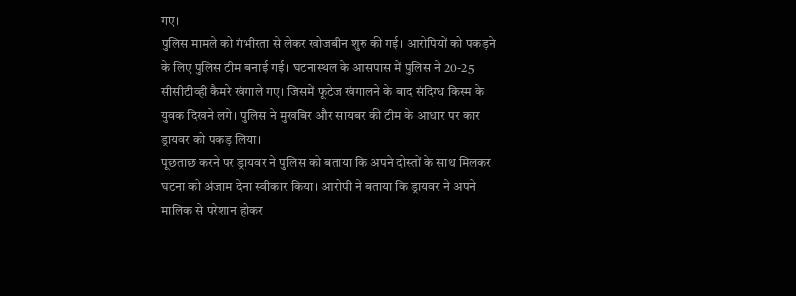गए।
पुलिस मामले को गंभीरता से लेकर खोजबीन शुरु की गई। आरोपियों को पकड़ने के लिए पुलिस टीम बनाई गई। घटनास्थल के आसपास में पुलिस ने 20-25 सीसीटीव्ही कैमरे खंगाले गए। जिसमें फूटेज खंगालने के बाद संदिग्ध किस्म के युवक दिखने लगे। पुलिस ने मुखबिर और सायबर की टीम के आधार पर कार ड्रायवर को पकड़ लिया।
पूछताछ करने पर ड्रायवर ने पुलिस को बताया कि अपने दोस्तों के साथ मिलकर घटना को अंजाम देना स्वीकार किया। आरोपी ने बताया कि ड्रायवर ने अपने मालिक से परेशान होकर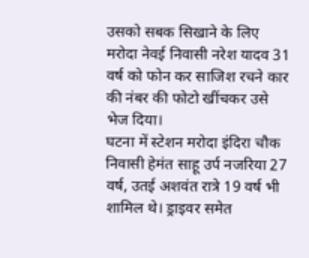उसको सबक सिखाने के लिए मरोदा नेवई निवासी नरेश यादव 31 वर्ष को फोन कर साजिश रचने कार की नंबर की फोटो खींचकर उसे भेज दिया।
घटना में स्टेशन मरोदा इंदिरा चौक निवासी हेमंत साहू उर्प नजरिया 27 वर्ष, उतई अशवंत रात्रे 19 वर्ष भी शामिल थे। ड्राइवर समेत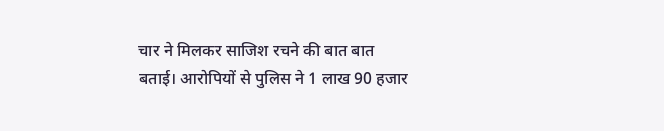चार ने मिलकर साजिश रचने की बात बात बताई। आरोपियों से पुलिस ने 1 लाख 90 हजार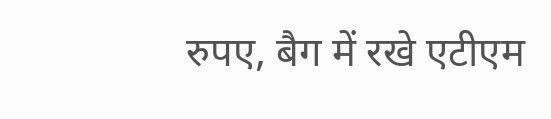रुपए, बैग में रखे एटीएम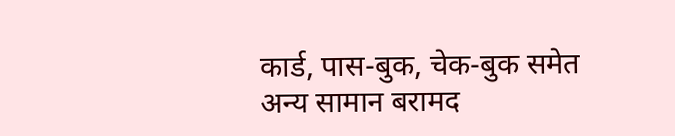कार्ड, पास-बुक, चेक-बुक समेत अन्य सामान बरामद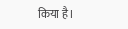किया है।